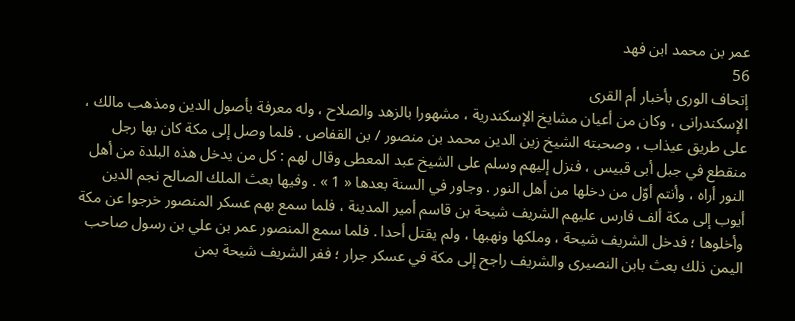عمر بن محمد ابن فهد
56
إتحاف الورى بأخبار أم القرى
الإسكندرانى ، وكان من أعيان مشايخ الإسكندرية ، مشهورا بالزهد والصلاح ، وله معرفة بأصول الدين ومذهب مالك ، على طريق عيذاب ، وصحبته الشيخ زين الدين محمد بن منصور / بن القفاص . فلما وصل إلى مكة كان بها رجل منقطع في جبل أبى قبيس ، فنزل إليهم وسلم على الشيخ عبد المعطى وقال لهم : كل من يدخل هذه البلدة من أهل النور أراه ، وأنتم أوّل من دخلها من أهل النور . وجاور في السنة بعدها « 1 » . وفيها بعث الملك الصالح نجم الدين أيوب إلى مكة ألف فارس عليهم الشريف شيحة بن قاسم أمير المدينة ، فلما سمع بهم عسكر المنصور خرجوا عن مكة وأخلوها ؛ فدخل الشريف شيحة ، وملكها ونهبها ، ولم يقتل أحدا . فلما سمع المنصور عمر بن علي بن رسول صاحب اليمن ذلك بعث بابن النصيرى والشريف راجح إلى مكة في عسكر جرار ؛ ففر الشريف شيحة بمن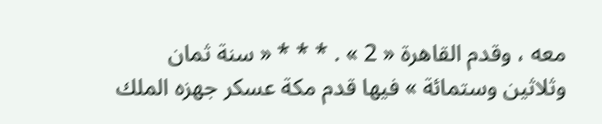معه ، وقدم القاهرة « 2 » . * * * « سنة ثمان وثلاثين وستمائة » فيها قدم مكة عسكر جهزه الملك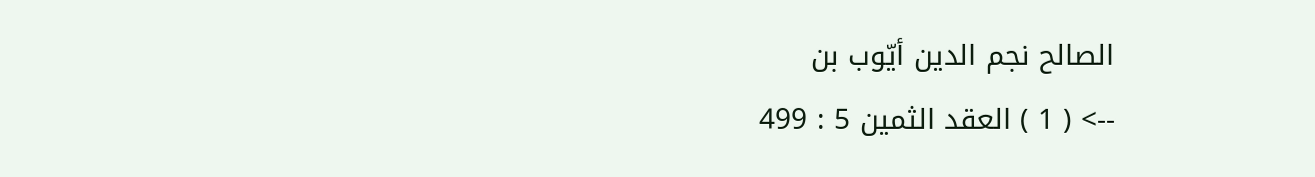الصالح نجم الدين أيّوب بن
--> ( 1 ) العقد الثمين 5 : 499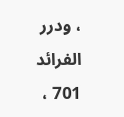، ودرر الفرائد 701 ،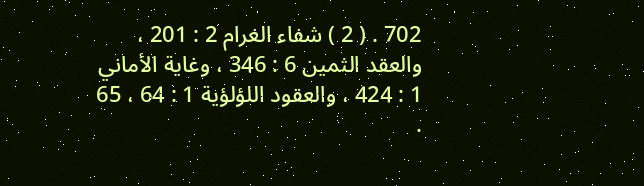702 . ( 2 ) شفاء الغرام 2 : 201 ، والعقد الثمين 6 : 346 ، وغاية الأماني 1 : 424 ، والعقود اللؤلؤية 1 : 64 ، 65 .